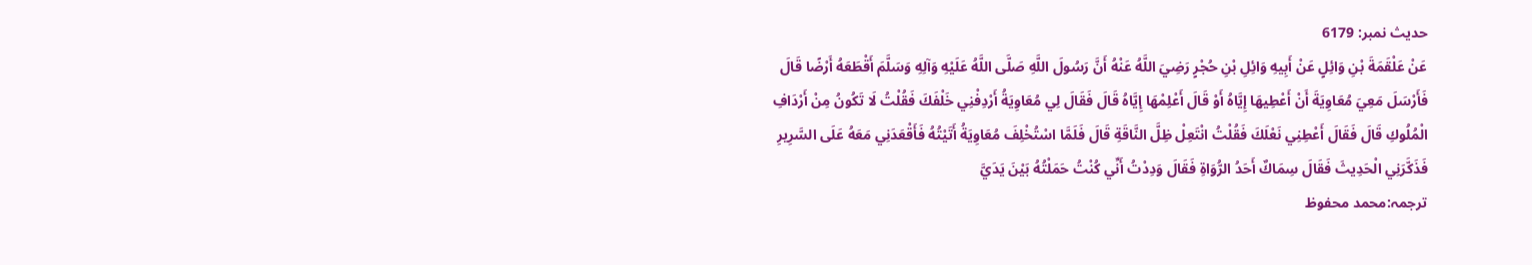حدیث نمبر: 6179
عَنْ عَلْقَمَةَ بْنِ وَائِلٍ عَنْ أَبِيهِ وَائِلِ بْنِ حُجْرٍ رَضِيَ اللَّهُ عَنْهُ أَنَّ رَسُولَ اللَّهِ صَلَّى اللَّهُ عَلَيْهِ وَآلِهِ وَسَلَّمَ أَقْطَعَهُ أَرْضًا قَالَ فَأَرْسَلَ مَعِيَ مُعَاوِيَةَ أَنْ أَعْطِيهَا إِيَّاهُ أَوْ قَالَ أَعْلِمْهَا إِيَّاهُ قَالَ فَقَالَ لِي مُعَاوِيَةُ أَرْدِفْنِي خَلْفَكَ فَقُلْتُ لَا تَكُونُ مِنْ أَرْدَافِ الْمُلُوكِ قَالَ فَقَالَ أَعْطِنِي نَعْلَكَ فَقُلْتُ انْتَعِلْ ظِلَّ النَّاقَةِ قَالَ فَلَمَّا اسْتُخْلِفَ مُعَاوِيَةُ أَتَيْتُهُ فَأَقْعَدَنِي مَعَهُ عَلَى السَّرِيرِ فَذَكَّرَنِي الْحَدِيثَ فَقَالَ سِمَاكٌ أَحَدُ الرُّوَاةِ فَقَالَ وَدِدْتُ أَنِّي كُنْتُ حَمَلْتُهُ بَيْنَ يَدَيَّ
ترجمہ:محمد محفوظ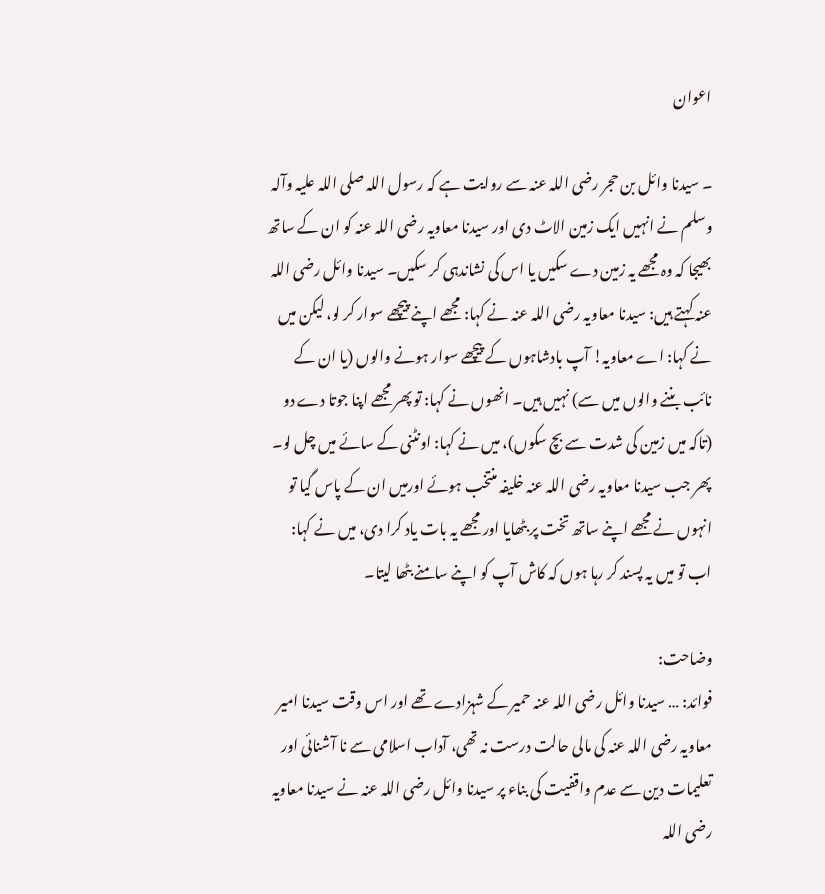اعوان

۔ سیدنا وائل بن حجر رضی اللہ عنہ سے روایت ہے کہ رسول اللہ صلی اللہ علیہ وآلہ وسلم نے انہیں ایک زمین الاٹ دی اور سیدنا معاویہ رضی اللہ عنہ کو ان کے ساتھ بھیجا کہ وہ مجھے یہ زمین دے سکیں یا اس کی نشاندہی کر سکیں۔ سیدنا وائل رضی اللہ عنہ کہتے ہیں: سیدنا معاویہ رضی اللہ عنہ نے کہا: مجھے اپنے پیچھے سوار کر لو، لیکن میں نے کہا: اے معاویہ! آپ بادشاہوں کے پیچھے سوار ہونے والوں (یا ان کے نائب بننے والوں میں سے) نہیں ہیں۔ انھوں نے کہا: تو پھر مجھے اپنا جوتا دے دو (تاکہ میں زمین کی شدت سے بچ سکوں)، میں نے کہا: اونٹنی کے سائے میں چل لو۔ پھر جب سیدنا معاویہ رضی اللہ عنہ خلیفہ منتخب ہوئے اورمیں ان کے پاس گیا تو انہوں نے مجھے اپنے ساتھ تخت پر بٹھایا اور مجھے یہ بات یاد کرا دی، میں نے کہا: اب تو میں یہ پسند کر رہا ہوں کہ کاش آپ کو اپنے سامنے بٹھا لیتا۔

وضاحت:
فوائد: … سیدنا وائل رضی اللہ عنہ حمیر کے شہزادے تھے اور اس وقت سیدنا امیر معاویہ رضی اللہ عنہ کی مالی حالت درست نہ تھی، آداب اسلامی سے نا آشنائی اور تعلیمات دین سے عدم واقفیت کی بناء پر سیدنا وائل رضی اللہ عنہ نے سیدنا معاویہ رضی اللہ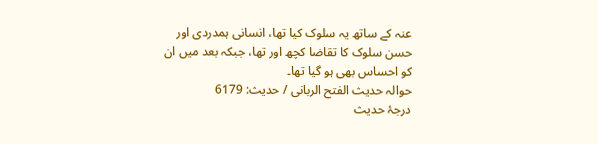عنہ کے ساتھ یہ سلوک کیا تھا، انسانی ہمدردی اور حسن سلوک کا تقاضا کچھ اور تھا، جبکہ بعد میں ان کو احساس بھی ہو گیا تھا۔
حوالہ حدیث الفتح الربانی / حدیث: 6179
درجۂ حدیث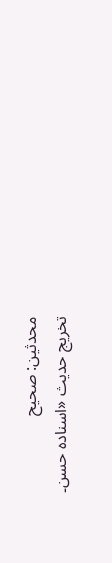محدثین: صحیح
تخریج حدیث «اسناده حسن۔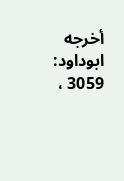أخرجه ابوداود: 3059 ،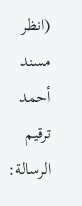(انظر مسند أحمد ترقيم الرسالة: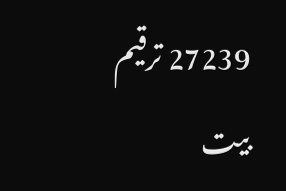27239 ترقیم بيت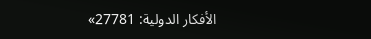الأفكار الدولية: 27781»